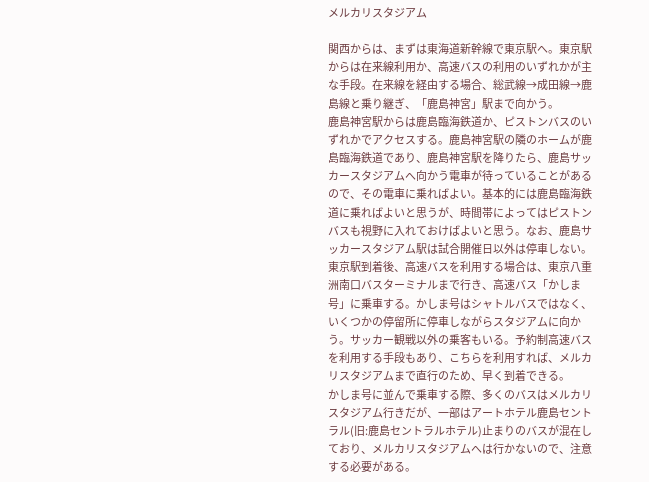メルカリスタジアム

関西からは、まずは東海道新幹線で東京駅へ。東京駅からは在来線利用か、高速バスの利用のいずれかが主な手段。在来線を経由する場合、総武線→成田線→鹿島線と乗り継ぎ、「鹿島神宮」駅まで向かう。
鹿島神宮駅からは鹿島臨海鉄道か、ピストンバスのいずれかでアクセスする。鹿島神宮駅の隣のホームが鹿島臨海鉄道であり、鹿島神宮駅を降りたら、鹿島サッカースタジアムへ向かう電車が待っていることがあるので、その電車に乗ればよい。基本的には鹿島臨海鉄道に乗ればよいと思うが、時間帯によってはピストンバスも視野に入れておけばよいと思う。なお、鹿島サッカースタジアム駅は試合開催日以外は停車しない。
東京駅到着後、高速バスを利用する場合は、東京八重洲南口バスターミナルまで行き、高速バス「かしま号」に乗車する。かしま号はシャトルバスではなく、いくつかの停留所に停車しながらスタジアムに向かう。サッカー観戦以外の乗客もいる。予約制高速バスを利用する手段もあり、こちらを利用すれば、メルカリスタジアムまで直行のため、早く到着できる。
かしま号に並んで乗車する際、多くのバスはメルカリスタジアム行きだが、一部はアートホテル鹿島セントラル(旧:鹿島セントラルホテル)止まりのバスが混在しており、メルカリスタジアムへは行かないので、注意する必要がある。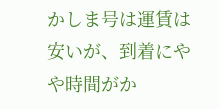かしま号は運賃は安いが、到着にやや時間がか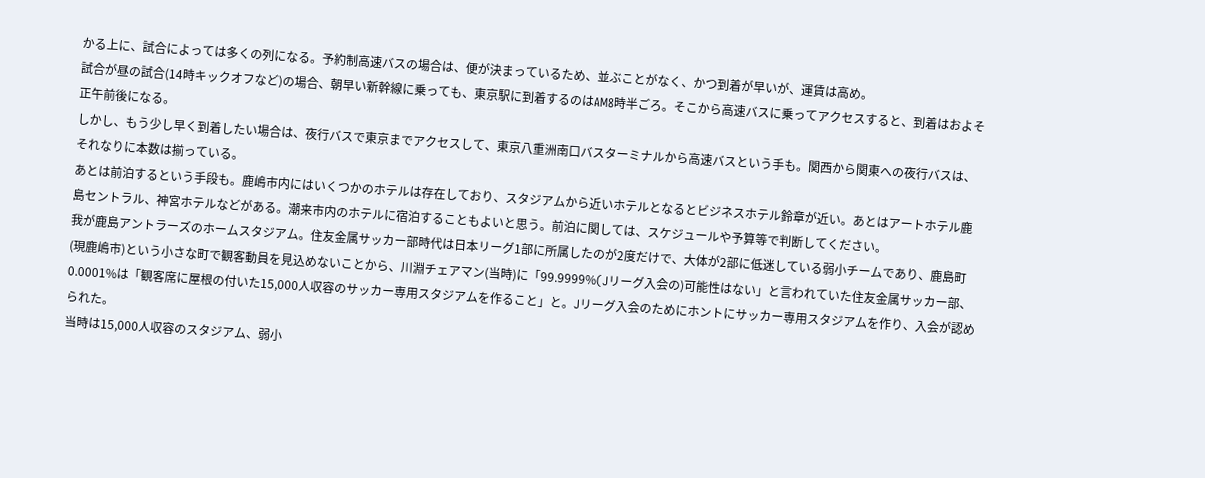かる上に、試合によっては多くの列になる。予約制高速バスの場合は、便が決まっているため、並ぶことがなく、かつ到着が早いが、運賃は高め。
試合が昼の試合(14時キックオフなど)の場合、朝早い新幹線に乗っても、東京駅に到着するのはAM8時半ごろ。そこから高速バスに乗ってアクセスすると、到着はおよそ正午前後になる。
しかし、もう少し早く到着したい場合は、夜行バスで東京までアクセスして、東京八重洲南口バスターミナルから高速バスという手も。関西から関東への夜行バスは、それなりに本数は揃っている。
あとは前泊するという手段も。鹿嶋市内にはいくつかのホテルは存在しており、スタジアムから近いホテルとなるとビジネスホテル鈴章が近い。あとはアートホテル鹿島セントラル、神宮ホテルなどがある。潮来市内のホテルに宿泊することもよいと思う。前泊に関しては、スケジュールや予算等で判断してください。
我が鹿島アントラーズのホームスタジアム。住友金属サッカー部時代は日本リーグ1部に所属したのが2度だけで、大体が2部に低迷している弱小チームであり、鹿島町(現鹿嶋市)という小さな町で観客動員を見込めないことから、川淵チェアマン(当時)に「99.9999%(Jリーグ入会の)可能性はない」と言われていた住友金属サッカー部、0.0001%は「観客席に屋根の付いた15,000人収容のサッカー専用スタジアムを作ること」と。Jリーグ入会のためにホントにサッカー専用スタジアムを作り、入会が認められた。
当時は15,000人収容のスタジアム、弱小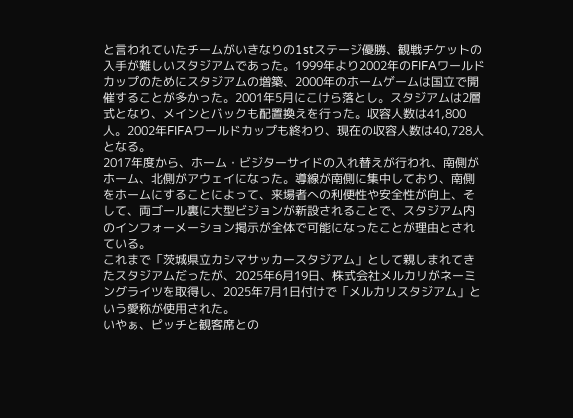と言われていたチームがいきなりの1stステージ優勝、観戦チケットの入手が難しいスタジアムであった。1999年より2002年のFIFAワールドカップのためにスタジアムの増築、2000年のホームゲームは国立で開催することが多かった。2001年5月にこけら落とし。スタジアムは2層式となり、メインとバックも配置換えを行った。収容人数は41,800人。2002年FIFAワールドカップも終わり、現在の収容人数は40,728人となる。
2017年度から、ホーム・ビジターサイドの入れ替えが行われ、南側がホーム、北側がアウェイになった。導線が南側に集中しており、南側をホームにすることによって、来場者への利便性や安全性が向上、そして、両ゴール裏に大型ビジョンが新設されることで、スタジアム内のインフォーメーション掲示が全体で可能になったことが理由とされている。
これまで「茨城県立カシマサッカースタジアム」として親しまれてきたスタジアムだったが、2025年6月19日、株式会社メルカリがネーミングライツを取得し、2025年7月1日付けで「メルカリスタジアム」という愛称が使用された。
いやぁ、ピッチと観客席との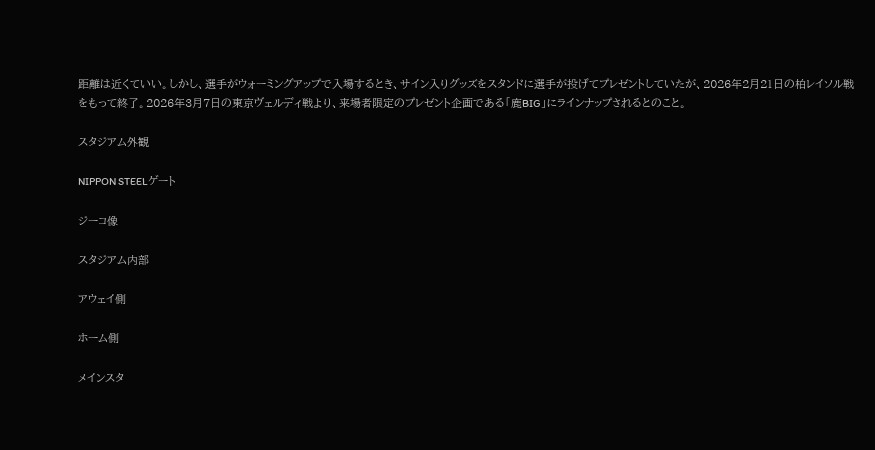距離は近くていい。しかし、選手がウォーミングアップで入場するとき、サイン入りグッズをスタンドに選手が投げてプレゼントしていたが、2026年2月21日の柏レイソル戦をもって終了。2026年3月7日の東京ヴェルディ戦より、来場者限定のプレゼント企画である「鹿BIG」にラインナップされるとのこと。

スタジアム外観

NIPPON STEELゲート

ジーコ像

スタジアム内部

アウェイ側

ホーム側

メインスタ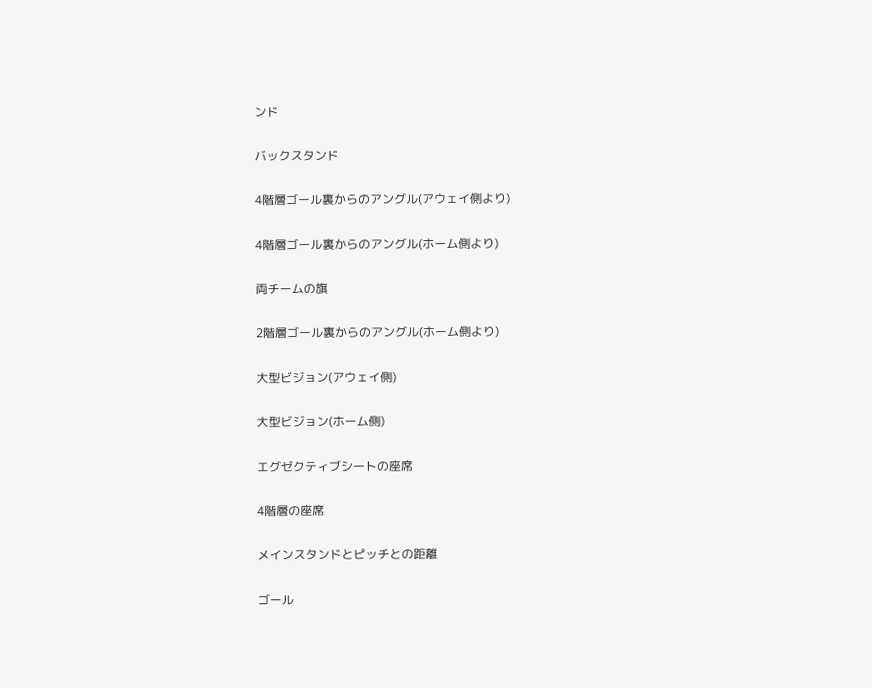ンド

バックスタンド

4階層ゴール裏からのアングル(アウェイ側より)

4階層ゴール裏からのアングル(ホーム側より)

両チームの旗

2階層ゴール裏からのアングル(ホーム側より)

大型ビジョン(アウェイ側)

大型ビジョン(ホーム側)

エグゼクティブシートの座席

4階層の座席

メインスタンドとピッチとの距離

ゴール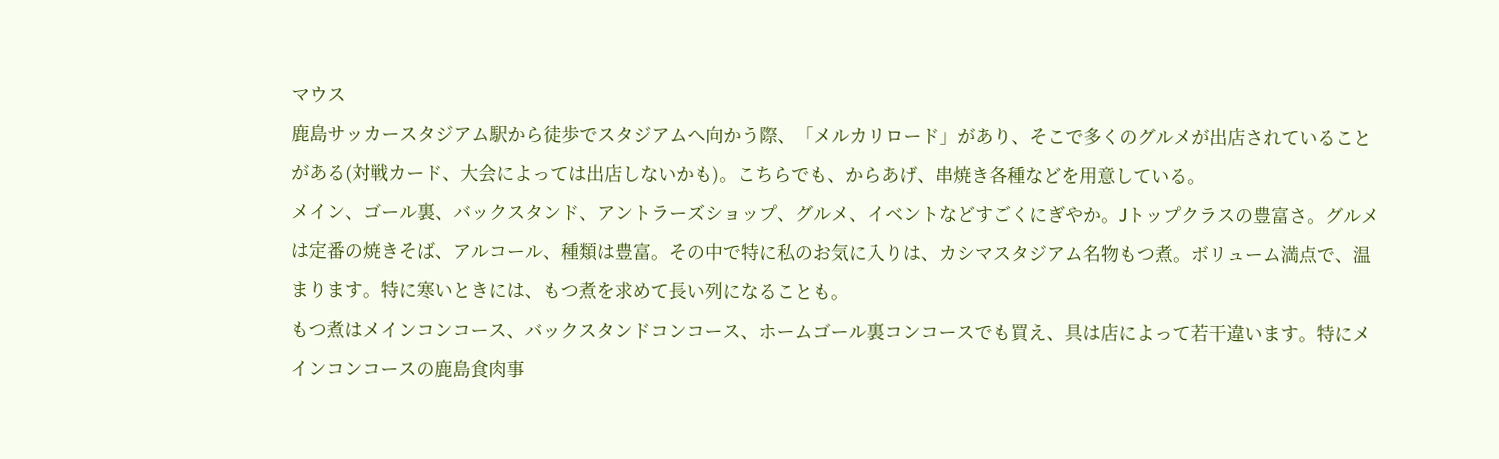マウス
鹿島サッカースタジアム駅から徒歩でスタジアムへ向かう際、「メルカリロード」があり、そこで多くのグルメが出店されていることがある(対戦カード、大会によっては出店しないかも)。こちらでも、からあげ、串焼き各種などを用意している。
メイン、ゴール裏、バックスタンド、アントラーズショップ、グルメ、イベントなどすごくにぎやか。Jトップクラスの豊富さ。グルメは定番の焼きそば、アルコール、種類は豊富。その中で特に私のお気に入りは、カシマスタジアム名物もつ煮。ボリューム満点で、温まります。特に寒いときには、もつ煮を求めて長い列になることも。
もつ煮はメインコンコース、バックスタンドコンコース、ホームゴール裏コンコースでも買え、具は店によって若干違います。特にメインコンコースの鹿島食肉事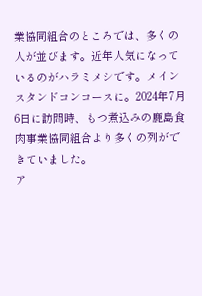業協同組合のところでは、多くの人が並びます。近年人気になっているのがハラミメシです。メインスタンドコンコースに。2024年7月6日に訪問時、もつ煮込みの鹿島食肉事業協同組合より多くの列ができていました。
ア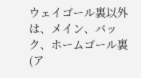ウェイゴール裏以外は、メイン、バック、ホームゴール裏(ア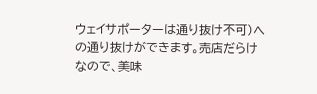ウェイサポーターは通り抜け不可)への通り抜けができます。売店だらけなので、美味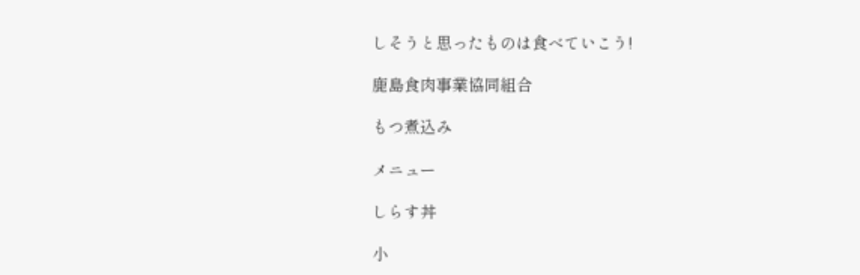しそうと思ったものは食べていこう!

鹿島食肉事業協同組合

もつ煮込み

メニュー

しらす丼

小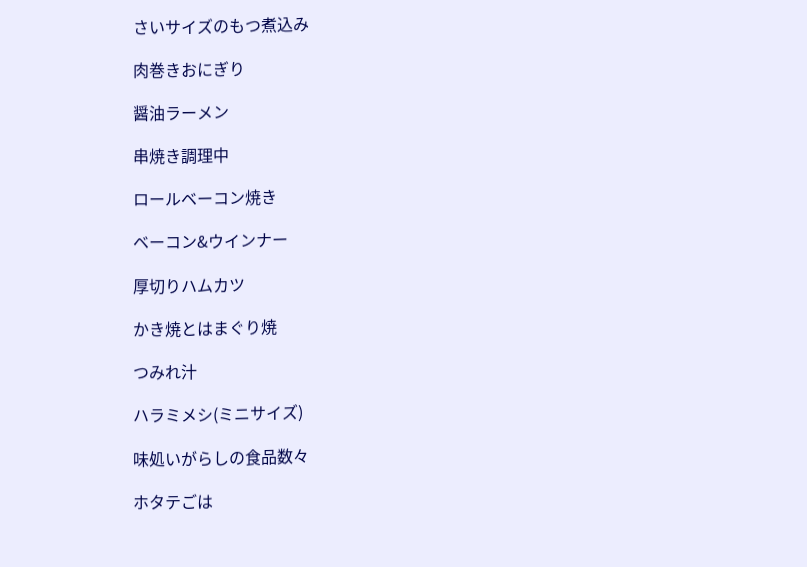さいサイズのもつ煮込み

肉巻きおにぎり

醤油ラーメン

串焼き調理中

ロールベーコン焼き

ベーコン&ウインナー

厚切りハムカツ

かき焼とはまぐり焼

つみれ汁

ハラミメシ(ミニサイズ)

味処いがらしの食品数々

ホタテごは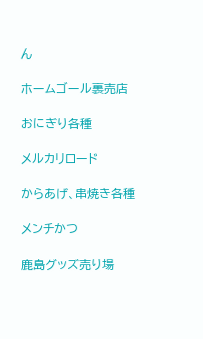ん

ホームゴール裏売店

おにぎり各種

メルカリロード

からあげ、串焼き各種

メンチかつ

鹿島グッズ売り場